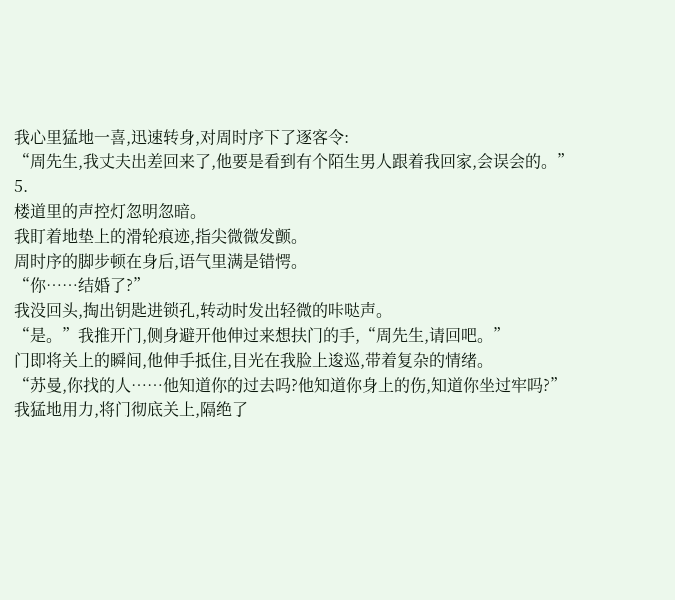我心里猛地一喜,迅速转身,对周时序下了逐客令:
“周先生,我丈夫出差回来了,他要是看到有个陌生男人跟着我回家,会误会的。”
5.
楼道里的声控灯忽明忽暗。
我盯着地垫上的滑轮痕迹,指尖微微发颤。
周时序的脚步顿在身后,语气里满是错愕。
“你……结婚了?”
我没回头,掏出钥匙进锁孔,转动时发出轻微的咔哒声。
“是。”我推开门,侧身避开他伸过来想扶门的手,“周先生,请回吧。”
门即将关上的瞬间,他伸手抵住,目光在我脸上逡巡,带着复杂的情绪。
“苏曼,你找的人……他知道你的过去吗?他知道你身上的伤,知道你坐过牢吗?”
我猛地用力,将门彻底关上,隔绝了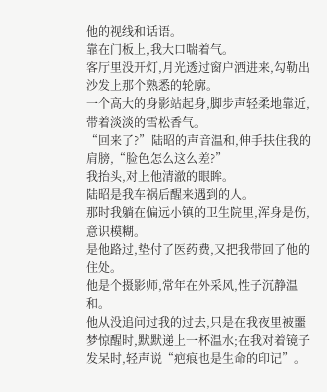他的视线和话语。
靠在门板上,我大口喘着气。
客厅里没开灯,月光透过窗户洒进来,勾勒出沙发上那个熟悉的轮廓。
一个高大的身影站起身,脚步声轻柔地靠近,带着淡淡的雪松香气。
“回来了?”陆昭的声音温和,伸手扶住我的肩膀,“脸色怎么这么差?”
我抬头,对上他清澈的眼眸。
陆昭是我车祸后醒来遇到的人。
那时我躺在偏远小镇的卫生院里,浑身是伤,意识模糊。
是他路过,垫付了医药费,又把我带回了他的住处。
他是个摄影师,常年在外采风,性子沉静温和。
他从没追问过我的过去,只是在我夜里被噩梦惊醒时,默默递上一杯温水;在我对着镜子发呆时,轻声说“疤痕也是生命的印记”。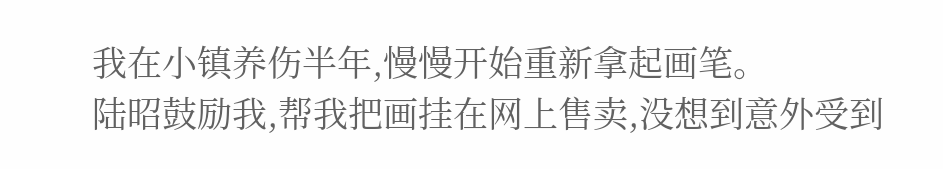我在小镇养伤半年,慢慢开始重新拿起画笔。
陆昭鼓励我,帮我把画挂在网上售卖,没想到意外受到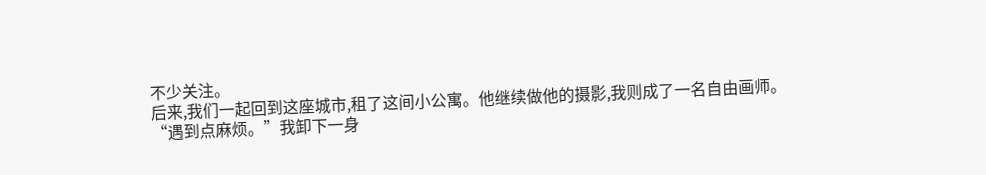不少关注。
后来,我们一起回到这座城市,租了这间小公寓。他继续做他的摄影,我则成了一名自由画师。
“遇到点麻烦。”我卸下一身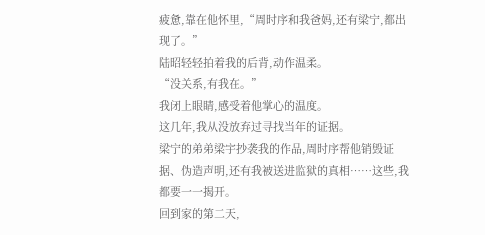疲惫,靠在他怀里,“周时序和我爸妈,还有梁宁,都出现了。”
陆昭轻轻拍着我的后背,动作温柔。
“没关系,有我在。”
我闭上眼睛,感受着他掌心的温度。
这几年,我从没放弃过寻找当年的证据。
梁宁的弟弟梁宇抄袭我的作品,周时序帮他销毁证据、伪造声明,还有我被送进监狱的真相……这些,我都要一一揭开。
回到家的第二天,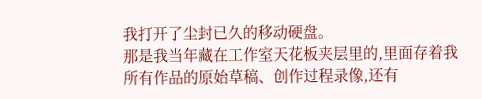我打开了尘封已久的移动硬盘。
那是我当年藏在工作室天花板夹层里的,里面存着我所有作品的原始草稿、创作过程录像,还有